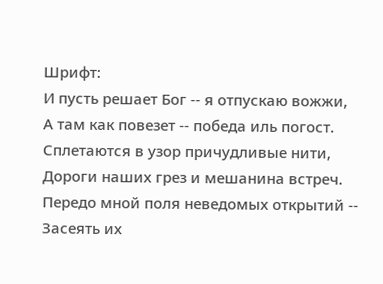Шрифт:
И пусть решает Бог -- я отпускаю вожжи,
А там как повезет -- победа иль погост.
Сплетаются в узор причудливые нити,
Дороги наших грез и мешанина встреч.
Передо мной поля неведомых открытий --
Засеять их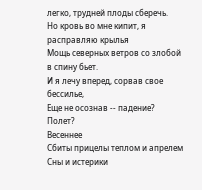легко, трудней плоды сберечь.
Но кровь во мне кипит, я расправляю крылья
Мощь северных ветров со злобой в спину бьет.
И я лечу вперед, сорвав свое бессилье,
Еще не осознав -- падение? Полет?
Весеннее
Сбиты прицелы теплом и апрелем
Сны и истерики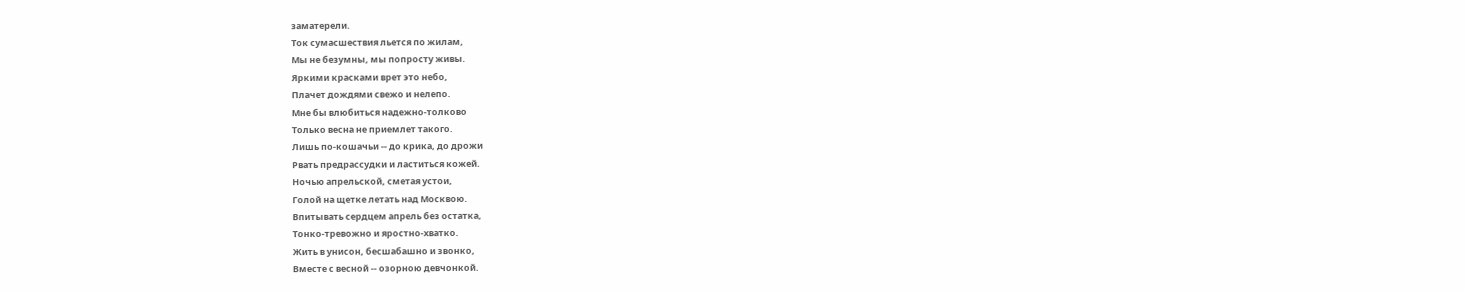заматерели.
Ток сумасшествия льется по жилам,
Мы не безумны, мы попросту живы.
Яркими красками врет это небо,
Плачет дождями свежо и нелепо.
Мне бы влюбиться надежно-толково
Только весна не приемлет такого.
Лишь по-кошачьи -- до крика, до дрожи
Рвать предрассудки и ластиться кожей.
Ночью апрельской, сметая устои,
Голой на щетке летать над Москвою.
Впитывать сердцем апрель без остатка,
Тонко-тревожно и яростно-хватко.
Жить в унисон, бесшабашно и звонко,
Вместе с весной -- озорною девчонкой.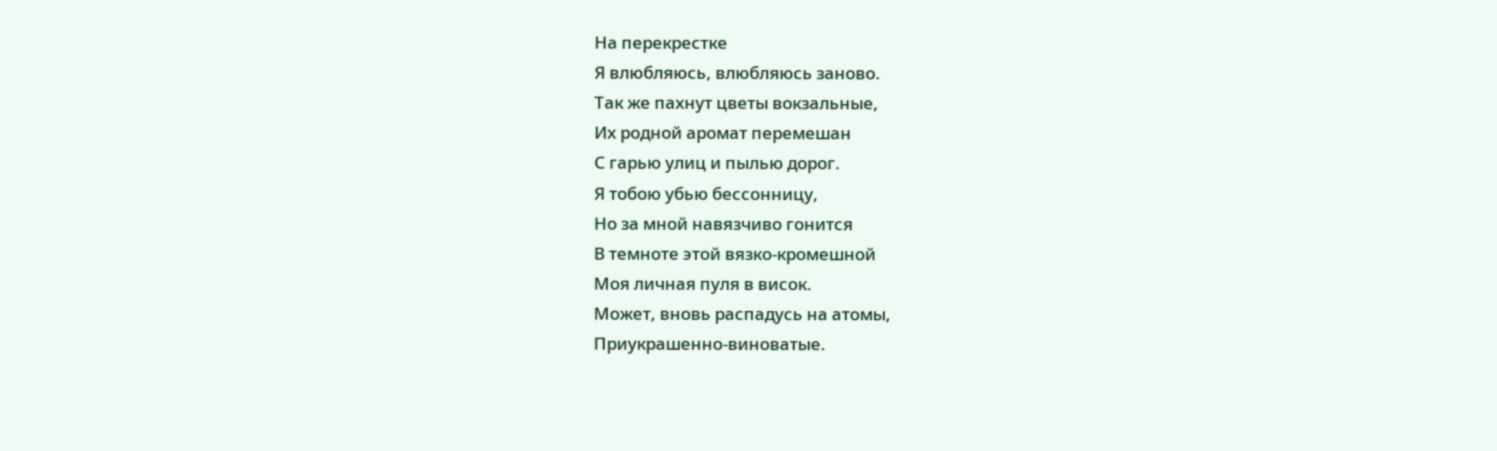На перекрестке
Я влюбляюсь, влюбляюсь заново.
Так же пахнут цветы вокзальные,
Их родной аромат перемешан
С гарью улиц и пылью дорог.
Я тобою убью бессонницу,
Но за мной навязчиво гонится
В темноте этой вязко-кромешной
Моя личная пуля в висок.
Может, вновь распадусь на атомы,
Приукрашенно-виноватые.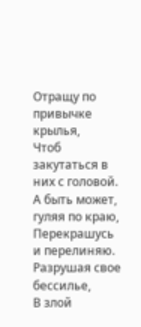Отращу по привычке крылья,
Чтоб закутаться в них с головой.
А быть может, гуляя по краю,
Перекрашусь и перелиняю.
Разрушая свое бессилье,
В злой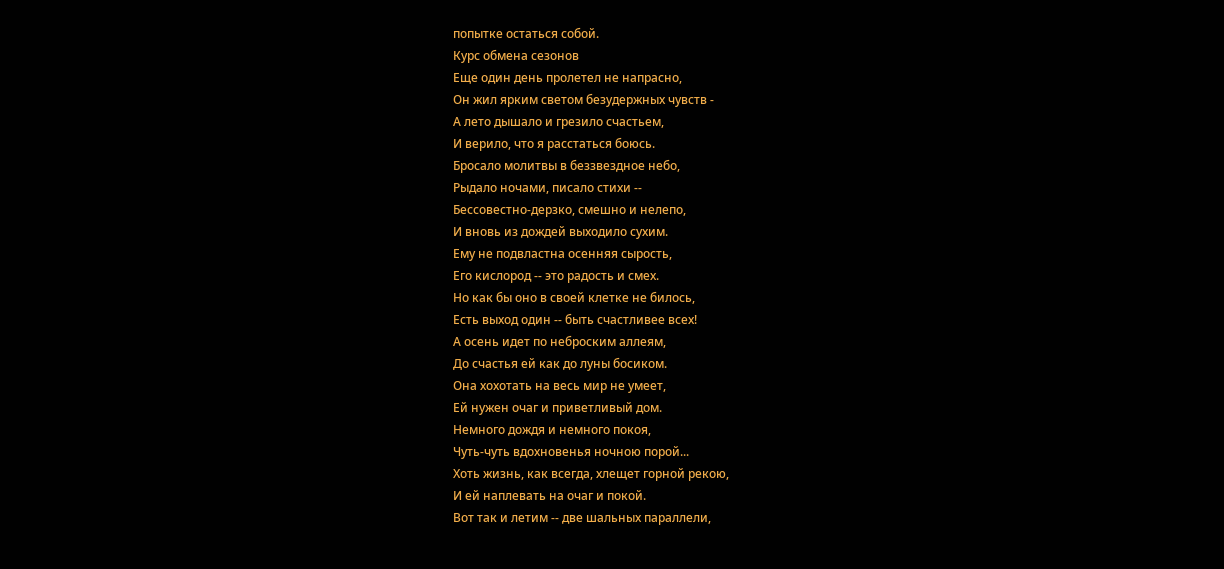попытке остаться собой.
Курс обмена сезонов
Еще один день пролетел не напрасно,
Он жил ярким светом безудержных чувств -
А лето дышало и грезило счастьем,
И верило, что я расстаться боюсь.
Бросало молитвы в беззвездное небо,
Рыдало ночами, писало стихи --
Бессовестно-дерзко, смешно и нелепо,
И вновь из дождей выходило сухим.
Ему не подвластна осенняя сырость,
Его кислород -- это радость и смех.
Но как бы оно в своей клетке не билось,
Есть выход один -- быть счастливее всех!
А осень идет по неброским аллеям,
До счастья ей как до луны босиком.
Она хохотать на весь мир не умеет,
Ей нужен очаг и приветливый дом.
Немного дождя и немного покоя,
Чуть-чуть вдохновенья ночною порой...
Хоть жизнь, как всегда, хлещет горной рекою,
И ей наплевать на очаг и покой.
Вот так и летим -- две шальных параллели,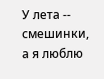У лета -- смешинки, а я люблю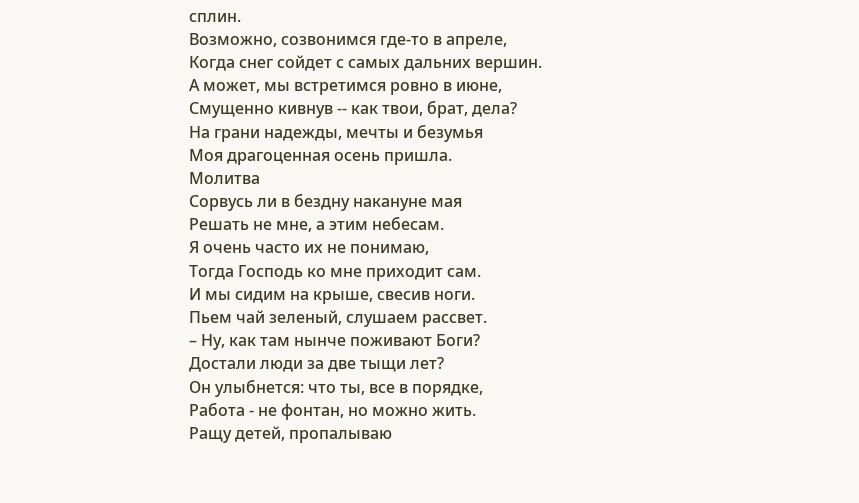сплин.
Возможно, созвонимся где-то в апреле,
Когда снег сойдет с самых дальних вершин.
А может, мы встретимся ровно в июне,
Смущенно кивнув -- как твои, брат, дела?
На грани надежды, мечты и безумья
Моя драгоценная осень пришла.
Молитва
Сорвусь ли в бездну накануне мая
Решать не мне, а этим небесам.
Я очень часто их не понимаю,
Тогда Господь ко мне приходит сам.
И мы сидим на крыше, свесив ноги.
Пьем чай зеленый, слушаем рассвет.
– Ну, как там нынче поживают Боги?
Достали люди за две тыщи лет?
Он улыбнется: что ты, все в порядке,
Работа - не фонтан, но можно жить.
Ращу детей, пропалываю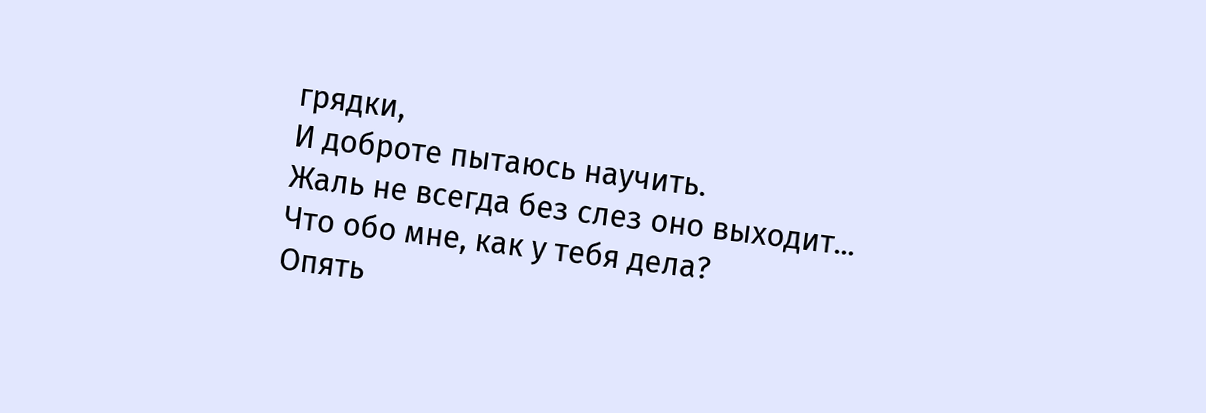грядки,
И доброте пытаюсь научить.
Жаль не всегда без слез оно выходит...
Что обо мне, как у тебя дела?
Опять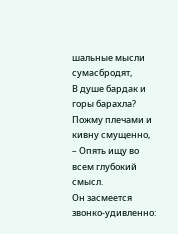шальные мысли сумасбродят,
В душе бардак и горы барахла?
Пожму плечами и кивну смущенно,
– Опять ищу во всем глубокий смысл.
Он засмеется звонко-удивленно: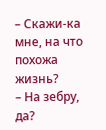– Скажи-ка мне, на что похожа жизнь?
– На зебру, да?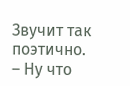Звучит так поэтично.
– Ну что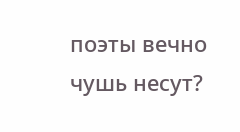поэты вечно чушь несут?